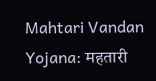Mahtari Vandan Yojana: महतारी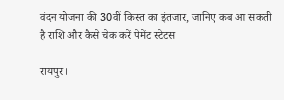वंदन योजना की 30वीं किस्त का इंतजार, जानिए कब आ सकती है राशि और कैसे चेक करें पेमेंट स्टेटस

रायपुर।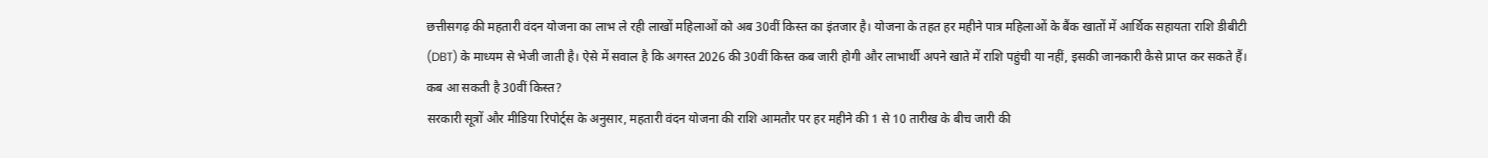छत्तीसगढ़ की महतारी वंदन योजना का लाभ ले रही लाखों महिलाओं को अब 30वीं किस्त का इंतजार है। योजना के तहत हर महीने पात्र महिलाओं के बैंक खातों में आर्थिक सहायता राशि डीबीटी (DBT) के माध्यम से भेजी जाती है। ऐसे में सवाल है कि अगस्त 2026 की 30वीं किस्त कब जारी होगी और लाभार्थी अपने खाते में राशि पहुंची या नहीं, इसकी जानकारी कैसे प्राप्त कर सकते हैं।
कब आ सकती है 30वीं किस्त?
सरकारी सूत्रों और मीडिया रिपोर्ट्स के अनुसार, महतारी वंदन योजना की राशि आमतौर पर हर महीने की 1 से 10 तारीख के बीच जारी की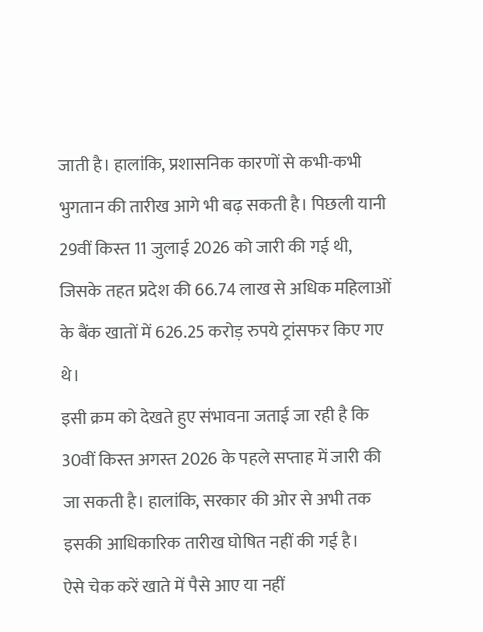जाती है। हालांकि, प्रशासनिक कारणों से कभी-कभी भुगतान की तारीख आगे भी बढ़ सकती है। पिछली यानी 29वीं किस्त 11 जुलाई 2026 को जारी की गई थी, जिसके तहत प्रदेश की 66.74 लाख से अधिक महिलाओं के बैंक खातों में 626.25 करोड़ रुपये ट्रांसफर किए गए थे।
इसी क्रम को देखते हुए संभावना जताई जा रही है कि 30वीं किस्त अगस्त 2026 के पहले सप्ताह में जारी की जा सकती है। हालांकि, सरकार की ओर से अभी तक इसकी आधिकारिक तारीख घोषित नहीं की गई है।
ऐसे चेक करें खाते में पैसे आए या नहीं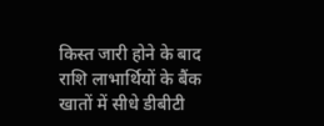किस्त जारी होने के बाद राशि लाभार्थियों के बैंक खातों में सीधे डीबीटी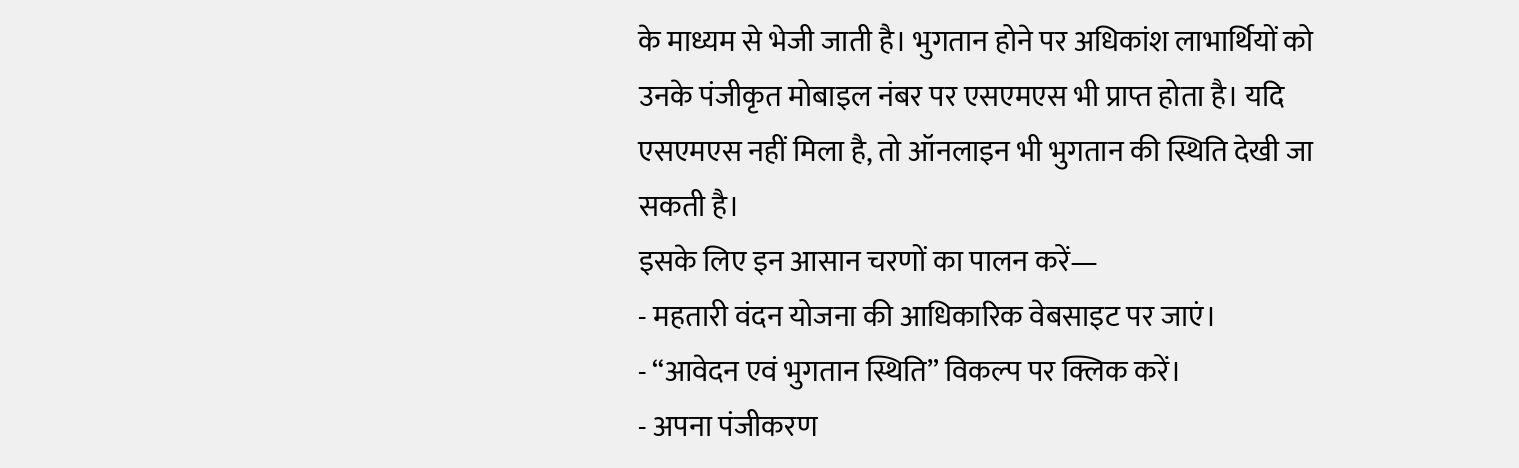के माध्यम से भेजी जाती है। भुगतान होने पर अधिकांश लाभार्थियों को उनके पंजीकृत मोबाइल नंबर पर एसएमएस भी प्राप्त होता है। यदि एसएमएस नहीं मिला है, तो ऑनलाइन भी भुगतान की स्थिति देखी जा सकती है।
इसके लिए इन आसान चरणों का पालन करें—
- महतारी वंदन योजना की आधिकारिक वेबसाइट पर जाएं।
- “आवेदन एवं भुगतान स्थिति” विकल्प पर क्लिक करें।
- अपना पंजीकरण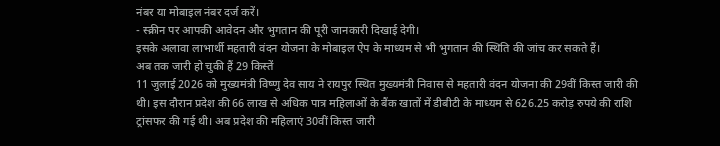नंबर या मोबाइल नंबर दर्ज करें।
- स्क्रीन पर आपकी आवेदन और भुगतान की पूरी जानकारी दिखाई देगी।
इसके अलावा लाभार्थी महतारी वंदन योजना के मोबाइल ऐप के माध्यम से भी भुगतान की स्थिति की जांच कर सकते हैं।
अब तक जारी हो चुकी हैं 29 किस्तें
11 जुलाई 2026 को मुख्यमंत्री विष्णु देव साय ने रायपुर स्थित मुख्यमंत्री निवास से महतारी वंदन योजना की 29वीं किस्त जारी की थी। इस दौरान प्रदेश की 66 लाख से अधिक पात्र महिलाओं के बैंक खातों में डीबीटी के माध्यम से 626.25 करोड़ रुपये की राशि ट्रांसफर की गई थी। अब प्रदेश की महिलाएं 30वीं किस्त जारी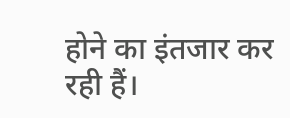होने का इंतजार कर रही हैं।